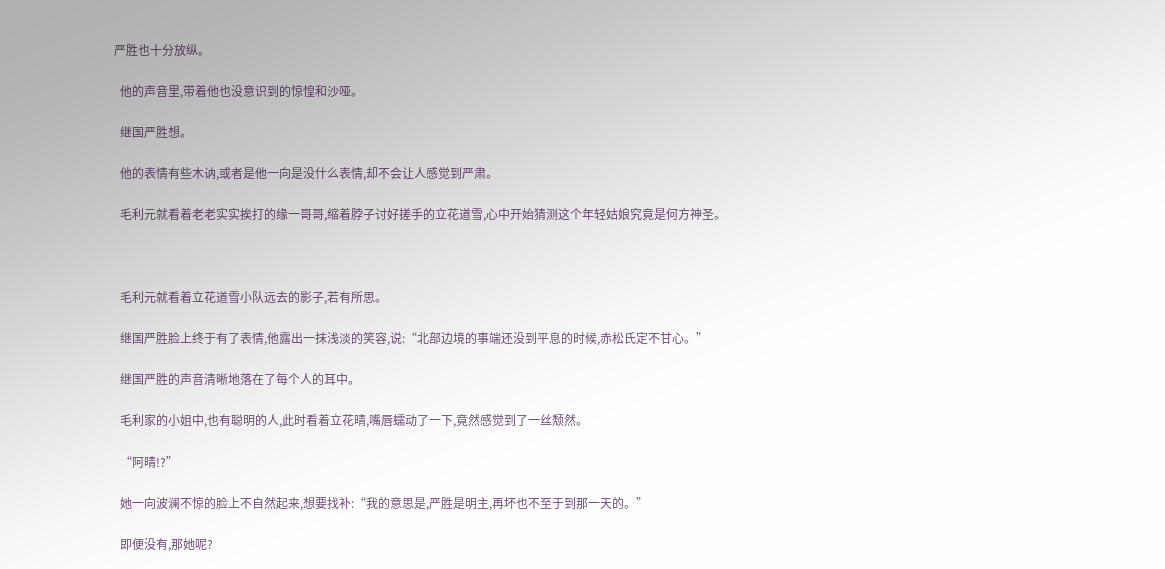严胜也十分放纵。

  他的声音里,带着他也没意识到的惊惶和沙哑。

  继国严胜想。

  他的表情有些木讷,或者是他一向是没什么表情,却不会让人感觉到严肃。

  毛利元就看着老老实实挨打的缘一哥哥,缩着脖子讨好搓手的立花道雪,心中开始猜测这个年轻姑娘究竟是何方神圣。



  毛利元就看着立花道雪小队远去的影子,若有所思。

  继国严胜脸上终于有了表情,他露出一抹浅淡的笑容,说:“北部边境的事端还没到平息的时候,赤松氏定不甘心。”

  继国严胜的声音清晰地落在了每个人的耳中。

  毛利家的小姐中,也有聪明的人,此时看着立花晴,嘴唇蠕动了一下,竟然感觉到了一丝颓然。

  “阿晴!?”

  她一向波澜不惊的脸上不自然起来,想要找补:“我的意思是,严胜是明主,再坏也不至于到那一天的。”

  即便没有,那她呢?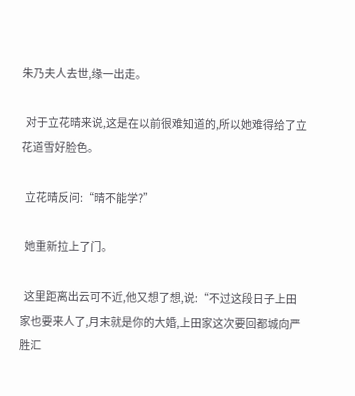朱乃夫人去世,缘一出走。

  对于立花晴来说,这是在以前很难知道的,所以她难得给了立花道雪好脸色。

  立花晴反问:“晴不能学?”

  她重新拉上了门。

  这里距离出云可不近,他又想了想,说:“不过这段日子上田家也要来人了,月末就是你的大婚,上田家这次要回都城向严胜汇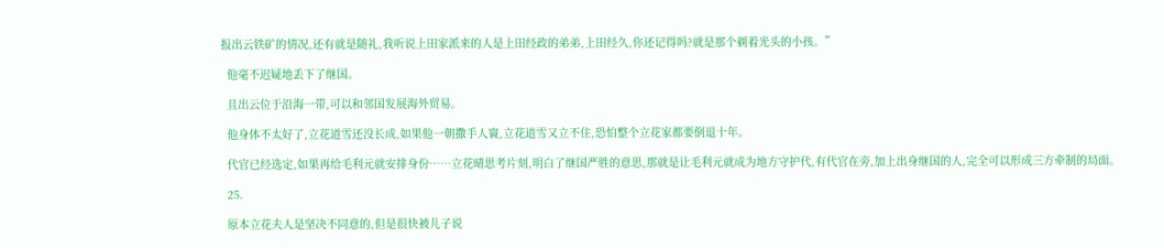报出云铁矿的情况,还有就是随礼,我听说上田家派来的人是上田经政的弟弟,上田经久,你还记得吗?就是那个剃着光头的小孩。”

  他毫不迟疑地丢下了继国。

  且出云位于沿海一带,可以和邻国发展海外贸易。

  他身体不太好了,立花道雪还没长成,如果他一朝撒手人寰,立花道雪又立不住,恐怕整个立花家都要倒退十年。

  代官已经选定,如果再给毛利元就安排身份……立花晴思考片刻,明白了继国严胜的意思,那就是让毛利元就成为地方守护代,有代官在旁,加上出身继国的人,完全可以形成三方牵制的局面。

  25.

  原本立花夫人是坚决不同意的,但是很快被儿子说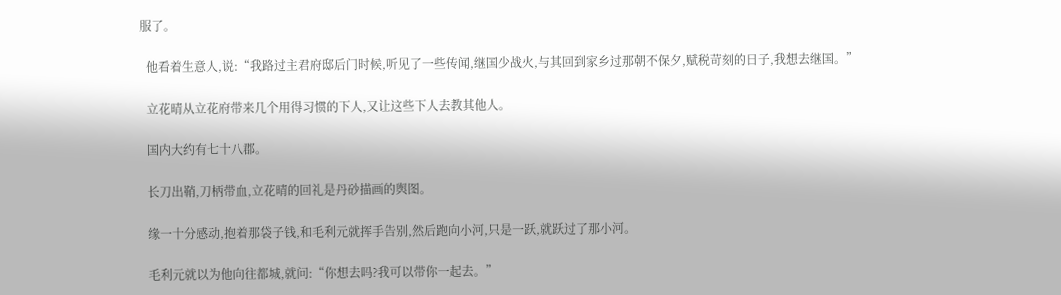服了。

  他看着生意人,说:“我路过主君府邸后门时候,听见了一些传闻,继国少战火,与其回到家乡过那朝不保夕,赋税苛刻的日子,我想去继国。”

  立花晴从立花府带来几个用得习惯的下人,又让这些下人去教其他人。

  国内大约有七十八郡。

  长刀出鞘,刀柄带血,立花晴的回礼是丹砂描画的舆图。

  缘一十分感动,抱着那袋子钱,和毛利元就挥手告别,然后跑向小河,只是一跃,就跃过了那小河。

  毛利元就以为他向往都城,就问:“你想去吗?我可以带你一起去。”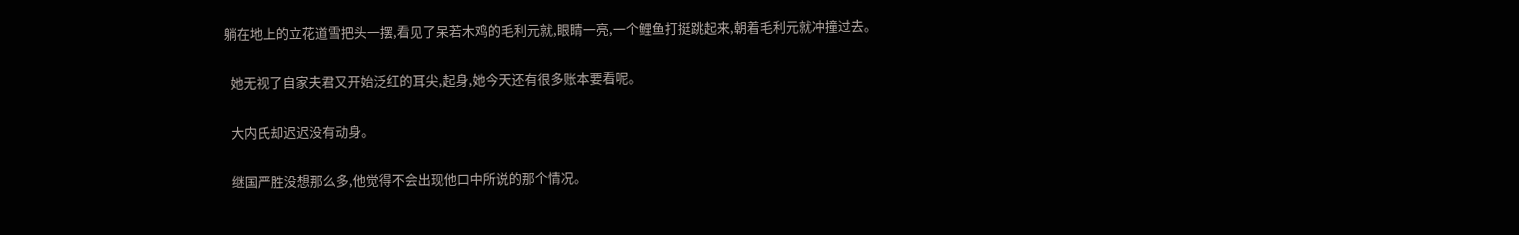躺在地上的立花道雪把头一摆,看见了呆若木鸡的毛利元就,眼睛一亮,一个鲤鱼打挺跳起来,朝着毛利元就冲撞过去。

  她无视了自家夫君又开始泛红的耳尖,起身,她今天还有很多账本要看呢。

  大内氏却迟迟没有动身。

  继国严胜没想那么多,他觉得不会出现他口中所说的那个情况。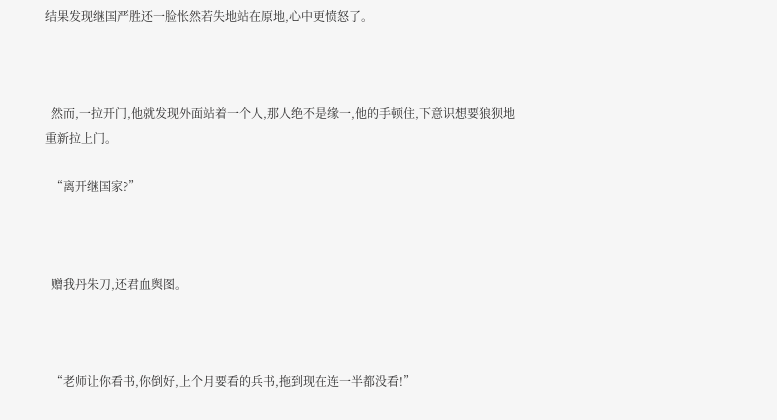结果发现继国严胜还一脸怅然若失地站在原地,心中更愤怒了。



  然而,一拉开门,他就发现外面站着一个人,那人绝不是缘一,他的手顿住,下意识想要狼狈地重新拉上门。

  “离开继国家?”



  赠我丹朱刀,还君血舆图。



  “老师让你看书,你倒好,上个月要看的兵书,拖到现在连一半都没看!”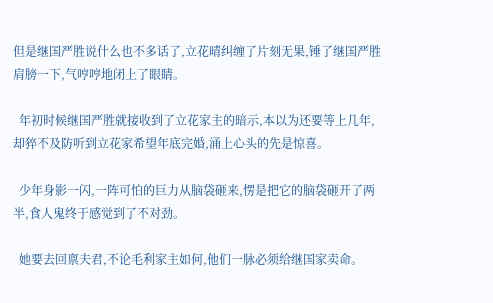但是继国严胜说什么也不多话了,立花晴纠缠了片刻无果,锤了继国严胜肩膀一下,气哼哼地闭上了眼睛。

  年初时候继国严胜就接收到了立花家主的暗示,本以为还要等上几年,却猝不及防听到立花家希望年底完婚,涌上心头的先是惊喜。

  少年身影一闪,一阵可怕的巨力从脑袋砸来,愣是把它的脑袋砸开了两半,食人鬼终于感觉到了不对劲。

  她要去回禀夫君,不论毛利家主如何,他们一脉必须给继国家卖命。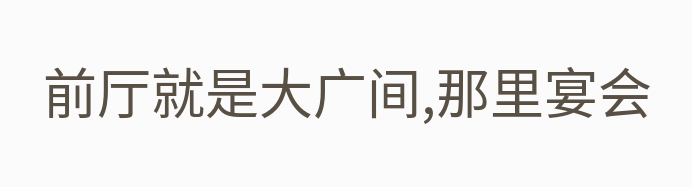前厅就是大广间,那里宴会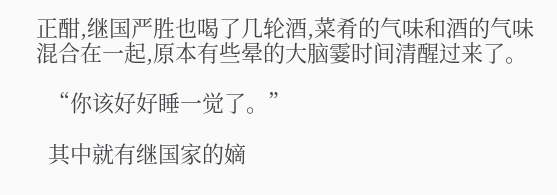正酣,继国严胜也喝了几轮酒,菜肴的气味和酒的气味混合在一起,原本有些晕的大脑霎时间清醒过来了。

  “你该好好睡一觉了。”

  其中就有继国家的嫡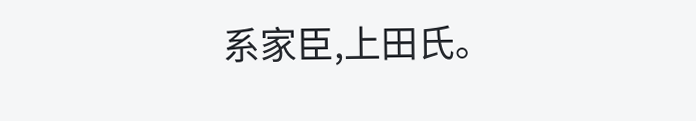系家臣,上田氏。